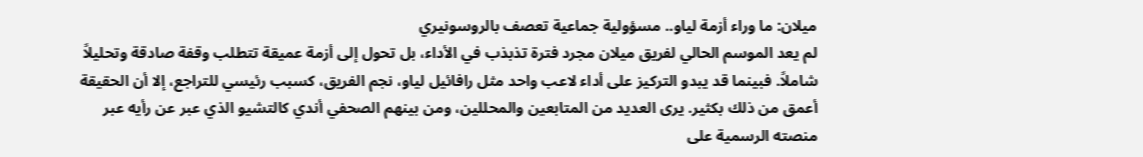ميلان: ما وراء أزمة لياو.. مسؤولية جماعية تعصف بالروسونيري
لم يعد الموسم الحالي لفريق ميلان مجرد فترة تذبذب في الأداء، بل تحول إلى أزمة عميقة تتطلب وقفة صادقة وتحليلاً شاملاً. فبينما قد يبدو التركيز على أداء لاعب واحد مثل رافائيل لياو، نجم الفريق، كسبب رئيسي للتراجع، إلا أن الحقيقة أعمق من ذلك بكثير. يرى العديد من المتابعين والمحللين، ومن بينهم الصحفي أندي كالتشيو الذي عبر عن رأيه عبر منصته الرسمية على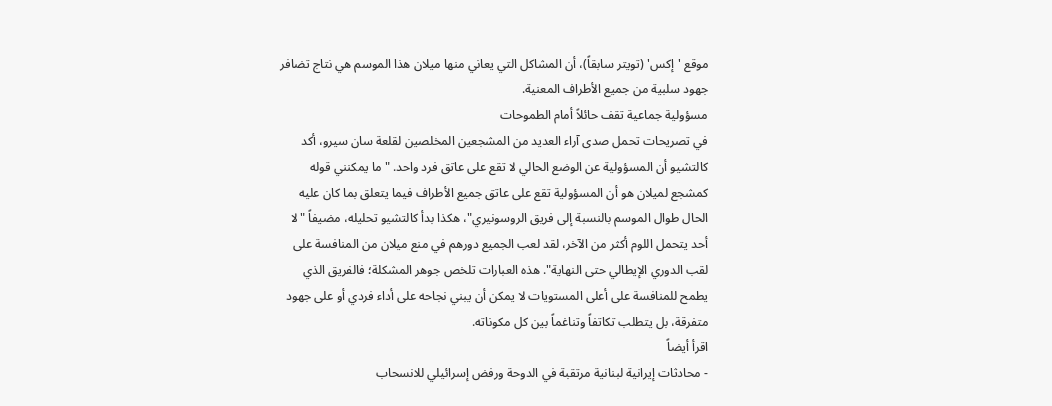موقع 'إكس' (تويتر سابقاً)، أن المشاكل التي يعاني منها ميلان هذا الموسم هي نتاج تضافر جهود سلبية من جميع الأطراف المعنية.
مسؤولية جماعية تقف حائلاً أمام الطموحات
في تصريحات تحمل صدى آراء العديد من المشجعين المخلصين لقلعة سان سيرو، أكد كالتشيو أن المسؤولية عن الوضع الحالي لا تقع على عاتق فرد واحد. "ما يمكنني قوله كمشجع لميلان هو أن المسؤولية تقع على عاتق جميع الأطراف فيما يتعلق بما كان عليه الحال طوال الموسم بالنسبة إلى فريق الروسونيري"، هكذا بدأ كالتشيو تحليله، مضيفاً "لا أحد يتحمل اللوم أكثر من الآخر، لقد لعب الجميع دورهم في منع ميلان من المنافسة على لقب الدوري الإيطالي حتى النهاية". هذه العبارات تلخص جوهر المشكلة؛ فالفريق الذي يطمح للمنافسة على أعلى المستويات لا يمكن أن يبني نجاحه على أداء فردي أو على جهود متفرقة، بل يتطلب تكاتفاً وتناغماً بين كل مكوناته.
اقرأ أيضاً
- محادثات إيرانية لبنانية مرتقبة في الدوحة ورفض إسرائيلي للانسحاب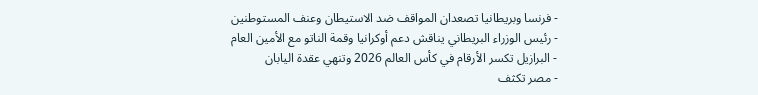- فرنسا وبريطانيا تصعدان المواقف ضد الاستيطان وعنف المستوطنين
- رئيس الوزراء البريطاني يناقش دعم أوكرانيا وقمة الناتو مع الأمين العام
- البرازيل تكسر الأرقام في كأس العالم 2026 وتنهي عقدة اليابان
- مصر تكثف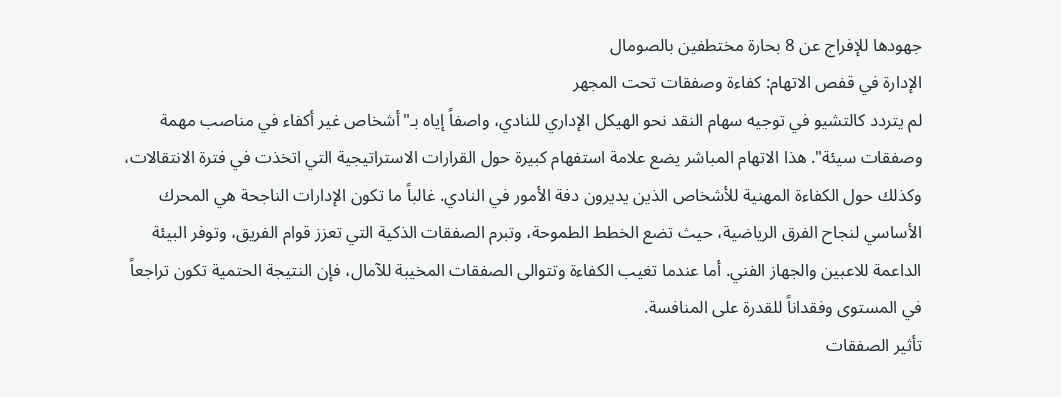جهودها للإفراج عن 8 بحارة مختطفين بالصومال
الإدارة في قفص الاتهام: كفاءة وصفقات تحت المجهر
لم يتردد كالتشيو في توجيه سهام النقد نحو الهيكل الإداري للنادي، واصفاً إياه بـ"أشخاص غير أكفاء في مناصب مهمة وصفقات سيئة". هذا الاتهام المباشر يضع علامة استفهام كبيرة حول القرارات الاستراتيجية التي اتخذت في فترة الانتقالات، وكذلك حول الكفاءة المهنية للأشخاص الذين يديرون دفة الأمور في النادي. غالباً ما تكون الإدارات الناجحة هي المحرك الأساسي لنجاح الفرق الرياضية، حيث تضع الخطط الطموحة، وتبرم الصفقات الذكية التي تعزز قوام الفريق، وتوفر البيئة الداعمة للاعبين والجهاز الفني. أما عندما تغيب الكفاءة وتتوالى الصفقات المخيبة للآمال، فإن النتيجة الحتمية تكون تراجعاً في المستوى وفقداناً للقدرة على المنافسة.
تأثير الصفقات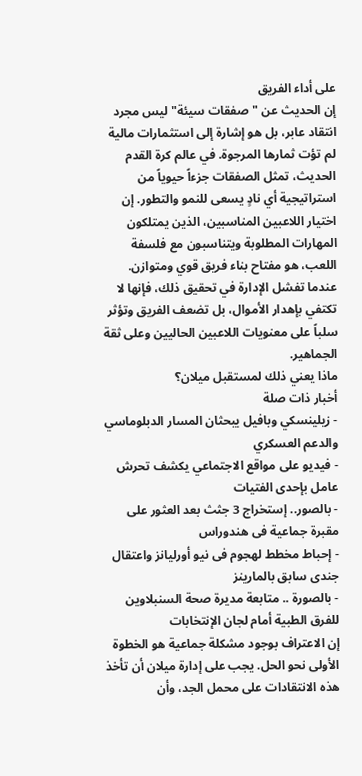على أداء الفريق
إن الحديث عن "صفقات سيئة" ليس مجرد انتقاد عابر، بل هو إشارة إلى استثمارات مالية لم تؤت ثمارها المرجوة. في عالم كرة القدم الحديث، تمثل الصفقات جزءاً حيوياً من استراتيجية أي نادٍ يسعى للنمو والتطور. إن اختيار اللاعبين المناسبين، الذين يمتلكون المهارات المطلوبة ويتناسبون مع فلسفة اللعب، هو مفتاح بناء فريق قوي ومتوازن. عندما تفشل الإدارة في تحقيق ذلك، فإنها لا تكتفي بإهدار الأموال، بل تضعف الفريق وتؤثر سلباً على معنويات اللاعبين الحاليين وعلى ثقة الجماهير.
ماذا يعني ذلك لمستقبل ميلان؟
أخبار ذات صلة
- زيلينسكي وبافيل يبحثان المسار الدبلوماسي والدعم العسكري
- فيديو على مواقع الاجتماعي يكشف تحرش عامل بإحدى الفتيات
- بالصور.. إستخراج 3 جثث بعد العثور على مقبرة جماعية فى هندوراس
- إحباط مخطط لهجوم فى نيو أورليانز واعتقال جندى سابق بالمارينز
- بالصورة .. متابعة مديرة صحة السنبلاوين للفرق الطبية أمام لجان الإنتخابات
إن الاعتراف بوجود مشكلة جماعية هو الخطوة الأولى نحو الحل. يجب على إدارة ميلان أن تأخذ هذه الانتقادات على محمل الجد، وأن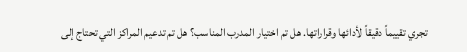تجري تقييماً دقيقاً لأدائها وقراراتها. هل تم اختيار المدرب المناسب؟ هل تم تدعيم المراكز التي تحتاج إلى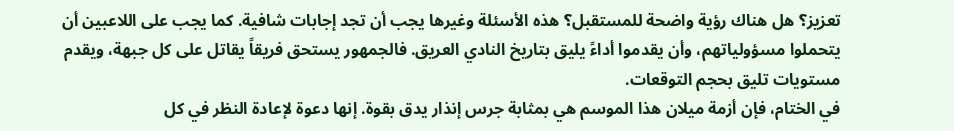تعزيز؟ هل هناك رؤية واضحة للمستقبل؟ هذه الأسئلة وغيرها يجب أن تجد إجابات شافية. كما يجب على اللاعبين أن يتحملوا مسؤولياتهم، وأن يقدموا أداءً يليق بتاريخ النادي العريق. فالجمهور يستحق فريقاً يقاتل على كل جبهة، ويقدم مستويات تليق بحجم التوقعات.
في الختام، فإن أزمة ميلان هذا الموسم هي بمثابة جرس إنذار يدق بقوة. إنها دعوة لإعادة النظر في كل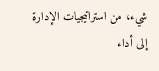شيء، من استراتيجيات الإدارة إلى أداء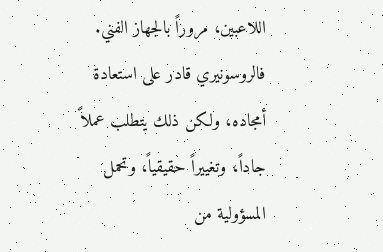اللاعبين، مروراً بالجهاز الفني. فالروسونيري قادر على استعادة أمجاده، ولكن ذلك يتطلب عملاً جاداً، وتغييراً حقيقياً، وتحمل المسؤولية من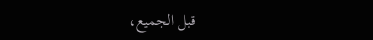قبل الجميع،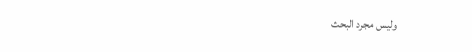وليس مجرد البحث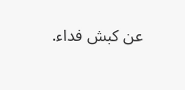عن كبش فداء.